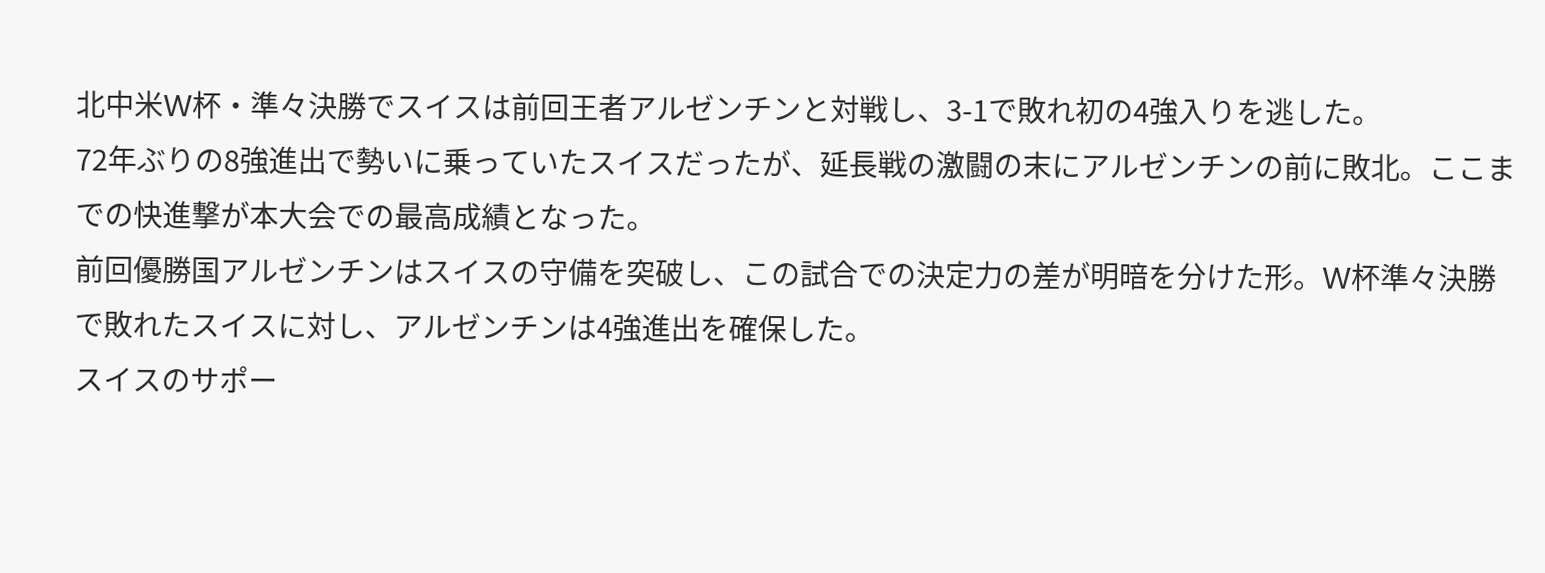北中米W杯・準々決勝でスイスは前回王者アルゼンチンと対戦し、3-1で敗れ初の4強入りを逃した。
72年ぶりの8強進出で勢いに乗っていたスイスだったが、延長戦の激闘の末にアルゼンチンの前に敗北。ここまでの快進撃が本大会での最高成績となった。
前回優勝国アルゼンチンはスイスの守備を突破し、この試合での決定力の差が明暗を分けた形。W杯準々決勝で敗れたスイスに対し、アルゼンチンは4強進出を確保した。
スイスのサポー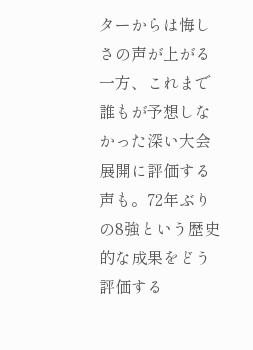ターからは悔しさの声が上がる一方、これまで誰もが予想しなかった深い大会展開に評価する声も。72年ぶりの8強という歴史的な成果をどう評価する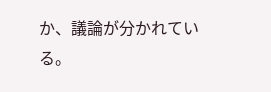か、議論が分かれている。